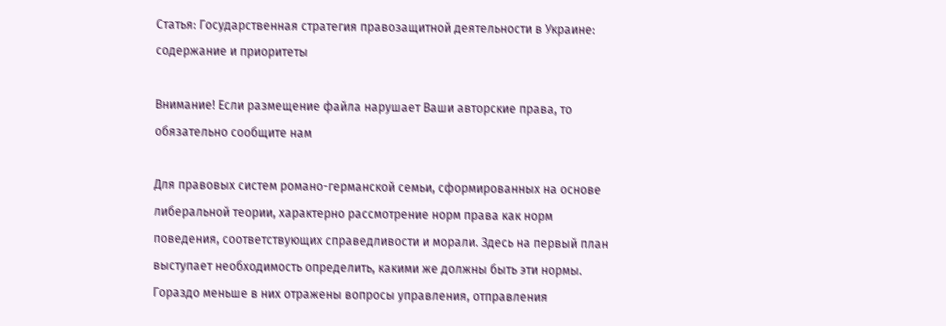Статья: Государственная стратегия правозащитной деятельности в Украине: содержание и приоритеты

Внимание! Если размещение файла нарушает Ваши авторские права, то обязательно сообщите нам

Для правовых систем романо-германской семьи, сформированных на основе либеральной теории, характерно рассмотрение норм права как норм поведения, соответствующих справедливости и морали. Здесь на первый план выступает необходимость определить, какими же должны быть эти нормы. Гораздо меньше в них отражены вопросы управления, отправления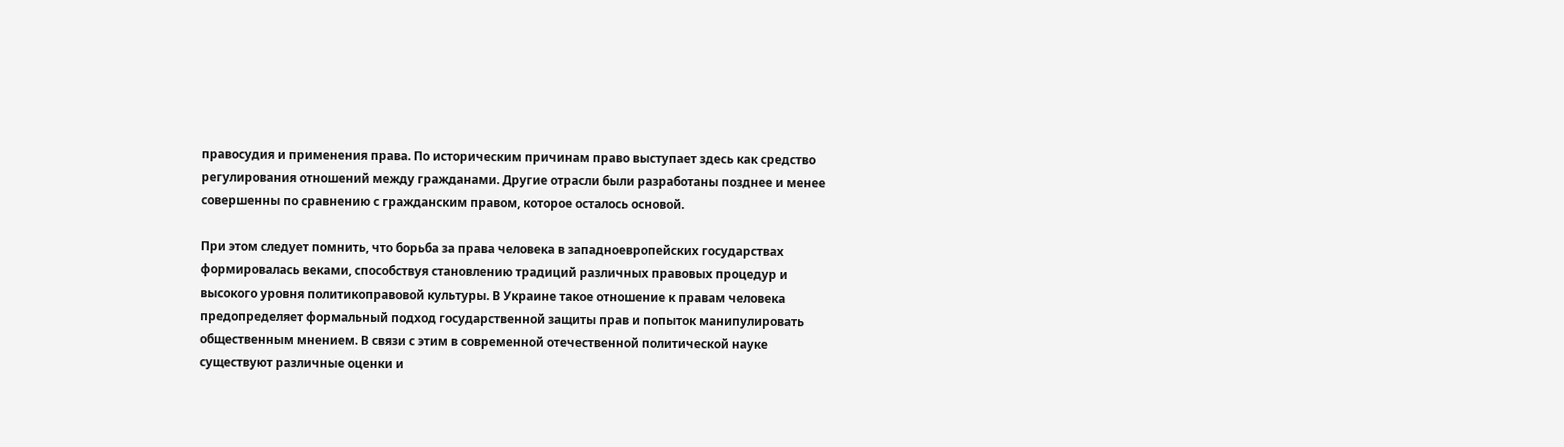правосудия и применения права. По историческим причинам право выступает здесь как средство регулирования отношений между гражданами. Другие отрасли были разработаны позднее и менее совершенны по сравнению с гражданским правом, которое осталось основой.

При этом следует помнить, что борьба за права человека в западноевропейских государствах формировалась веками, способствуя становлению традиций различных правовых процедур и высокого уровня политикоправовой культуры. В Украине такое отношение к правам человека предопределяет формальный подход государственной защиты прав и попыток манипулировать общественным мнением. В связи с этим в современной отечественной политической науке существуют различные оценки и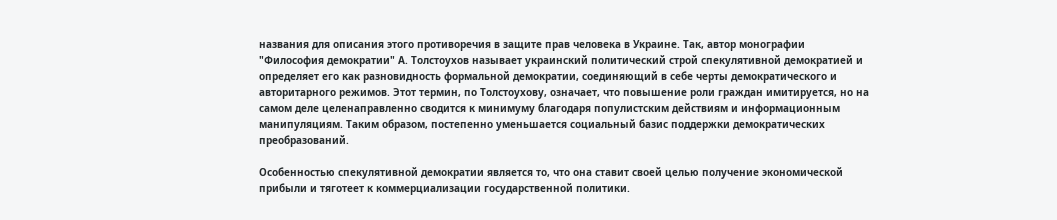названия для описания этого противоречия в защите прав человека в Украине. Так, автор монографии "Философия демократии" А. Толстоухов называет украинский политический строй спекулятивной демократией и определяет его как разновидность формальной демократии, соединяющий в себе черты демократического и авторитарного режимов. Этот термин, по Толстоухову, означает, что повышение роли граждан имитируется, но на самом деле целенаправленно сводится к минимуму благодаря популистским действиям и информационным манипуляциям. Таким образом, постепенно уменьшается социальный базис поддержки демократических преобразований.

Особенностью спекулятивной демократии является то, что она ставит своей целью получение экономической прибыли и тяготеет к коммерциализации государственной политики.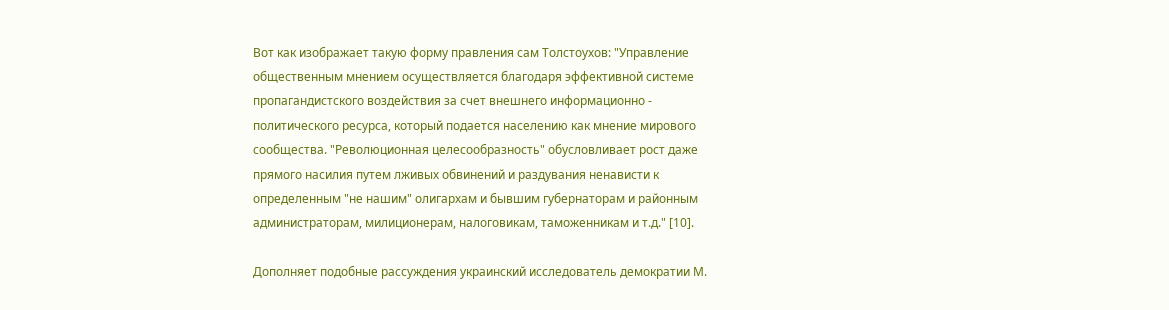Вот как изображает такую форму правления сам Толстоухов: "Управление общественным мнением осуществляется благодаря эффективной системе пропагандистского воздействия за счет внешнего информационно - политического ресурса, который подается населению как мнение мирового сообщества. "Революционная целесообразность" обусловливает рост даже прямого насилия путем лживых обвинений и раздувания ненависти к определенным "не нашим" олигархам и бывшим губернаторам и районным администраторам, милиционерам, налоговикам, таможенникам и т.д." [10].

Дополняет подобные рассуждения украинский исследователь демократии М.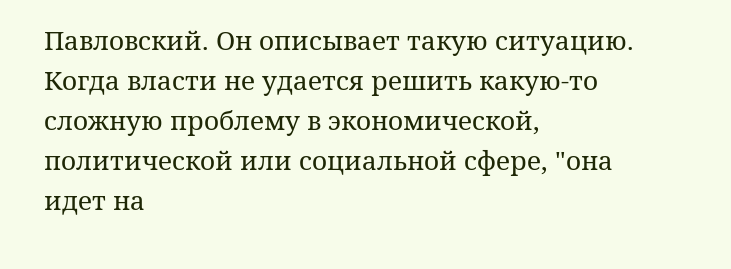Павловский. Он описывает такую ситуацию. Когда власти не удается решить какую-то сложную проблему в экономической, политической или социальной сфере, "она идет на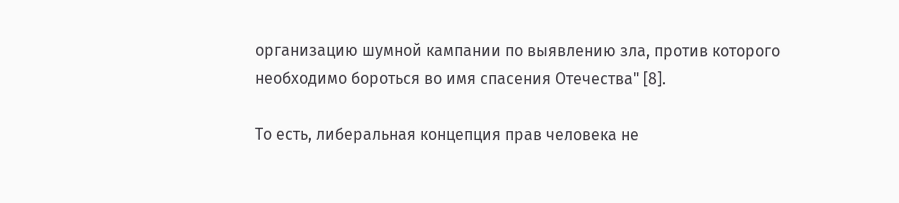организацию шумной кампании по выявлению зла, против которого необходимо бороться во имя спасения Отечества" [8].

То есть, либеральная концепция прав человека не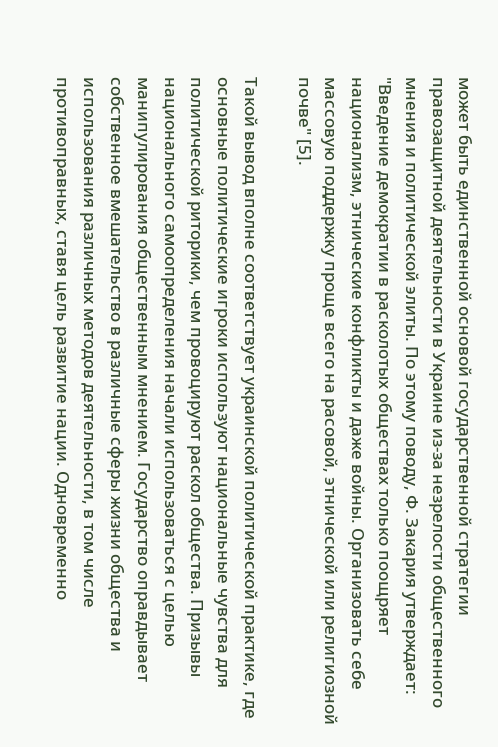может быть единственной основой государственной стратегии правозащитной деятельности в Украине из-за незрелости общественного мнения и политической элиты. По этому поводу, Ф. Закария утверждает: "Введение демократии в расколотых обществах только поощряет национализм, этнические конфликты и даже войны. Организовать себе массовую поддержку проще всего на расовой, этнической или религиозной почве" [5].

Такой вывод вполне соответствует украинской политической практике, где основные политические игроки используют национальные чувства для политической риторики, чем провоцируют раскол общества. Призывы национального самоопределения начали использоваться с целью манипулирования общественным мнением. Государство оправдывает собственное вмешательство в различные сферы жизни общества и использования различных методов деятельности, в том числе противоправных, ставя цель развитие нации. Одновременно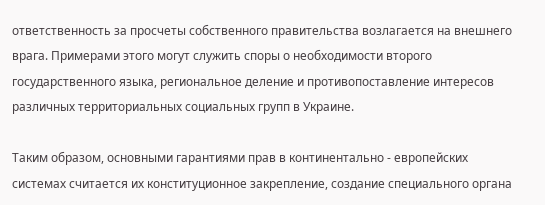ответственность за просчеты собственного правительства возлагается на внешнего врага. Примерами этого могут служить споры о необходимости второго государственного языка, региональное деление и противопоставление интересов различных территориальных социальных групп в Украине.

Таким образом, основными гарантиями прав в континентально - европейских системах считается их конституционное закрепление, создание специального органа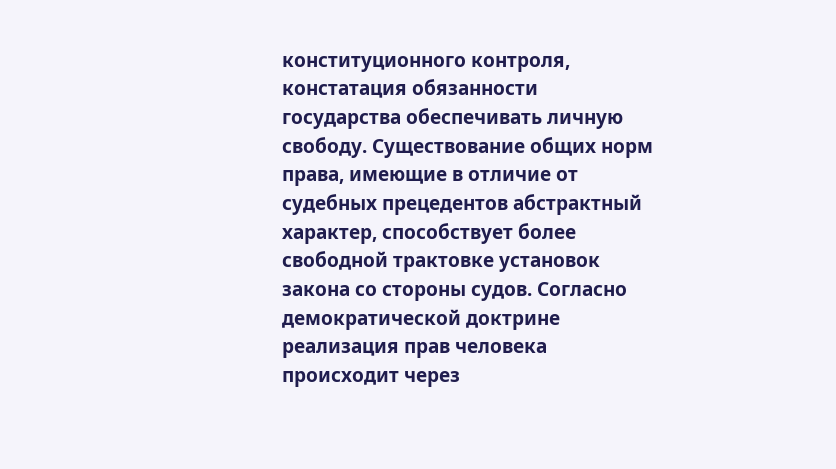конституционного контроля, констатация обязанности государства обеспечивать личную свободу. Существование общих норм права, имеющие в отличие от судебных прецедентов абстрактный характер, способствует более свободной трактовке установок закона со стороны судов. Согласно демократической доктрине реализация прав человека происходит через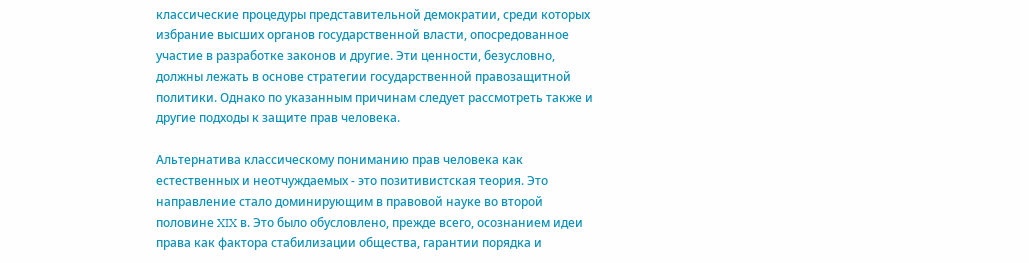классические процедуры представительной демократии, среди которых избрание высших органов государственной власти, опосредованное участие в разработке законов и другие. Эти ценности, безусловно, должны лежать в основе стратегии государственной правозащитной политики. Однако по указанным причинам следует рассмотреть также и другие подходы к защите прав человека.

Альтернатива классическому пониманию прав человека как естественных и неотчуждаемых - это позитивистская теория. Это направление стало доминирующим в правовой науке во второй половине XIX в. Это было обусловлено, прежде всего, осознанием идеи права как фактора стабилизации общества, гарантии порядка и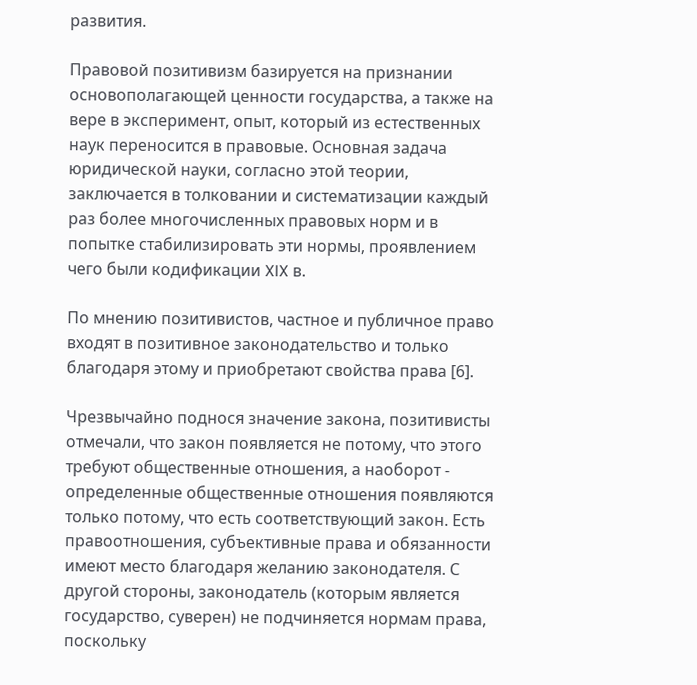развития.

Правовой позитивизм базируется на признании основополагающей ценности государства, а также на вере в эксперимент, опыт, который из естественных наук переносится в правовые. Основная задача юридической науки, согласно этой теории, заключается в толковании и систематизации каждый раз более многочисленных правовых норм и в попытке стабилизировать эти нормы, проявлением чего были кодификации XIX в.

По мнению позитивистов, частное и публичное право входят в позитивное законодательство и только благодаря этому и приобретают свойства права [6].

Чрезвычайно поднося значение закона, позитивисты отмечали, что закон появляется не потому, что этого требуют общественные отношения, а наоборот - определенные общественные отношения появляются только потому, что есть соответствующий закон. Есть правоотношения, субъективные права и обязанности имеют место благодаря желанию законодателя. С другой стороны, законодатель (которым является государство, суверен) не подчиняется нормам права, поскольку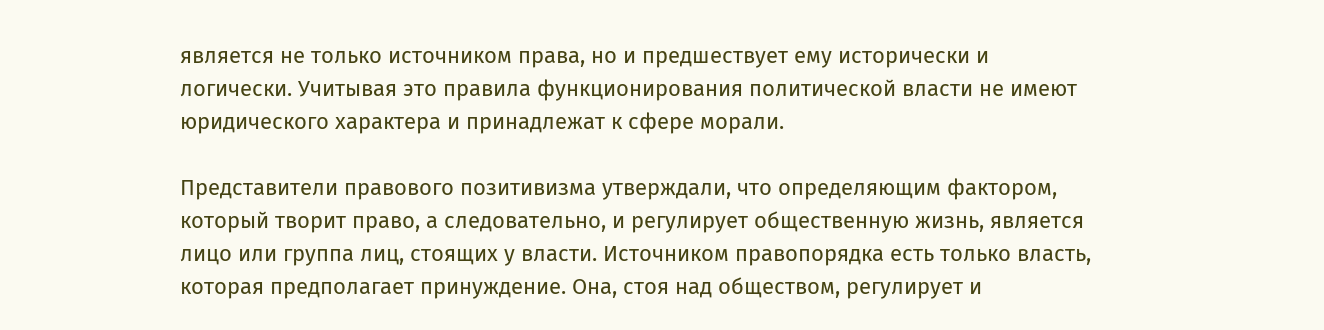является не только источником права, но и предшествует ему исторически и логически. Учитывая это правила функционирования политической власти не имеют юридического характера и принадлежат к сфере морали.

Представители правового позитивизма утверждали, что определяющим фактором, который творит право, а следовательно, и регулирует общественную жизнь, является лицо или группа лиц, стоящих у власти. Источником правопорядка есть только власть, которая предполагает принуждение. Она, стоя над обществом, регулирует и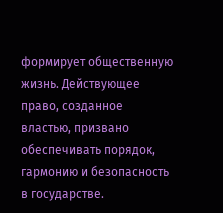формирует общественную жизнь. Действующее право, созданное властью, призвано обеспечивать порядок, гармонию и безопасность в государстве.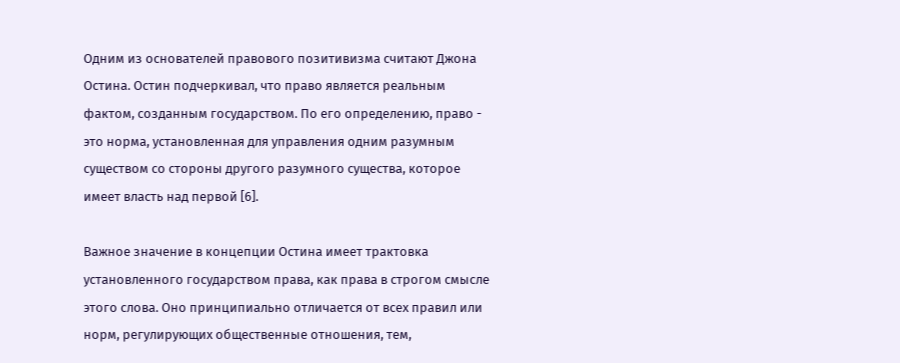Одним из основателей правового позитивизма считают Джона Остина. Остин подчеркивал, что право является реальным фактом, созданным государством. По его определению, право - это норма, установленная для управления одним разумным существом со стороны другого разумного существа, которое имеет власть над первой [6].

Важное значение в концепции Остина имеет трактовка установленного государством права, как права в строгом смысле этого слова. Оно принципиально отличается от всех правил или норм, регулирующих общественные отношения, тем,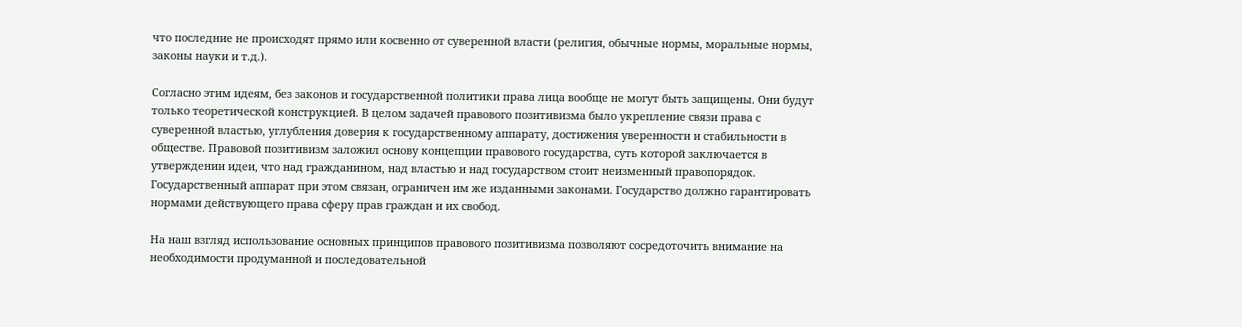что последние не происходят прямо или косвенно от суверенной власти (религия, обычные нормы, моральные нормы, законы науки и т.д.).

Согласно этим идеям, без законов и государственной политики права лица вообще не могут быть защищены. Они будут только теоретической конструкцией. В целом задачей правового позитивизма было укрепление связи права с суверенной властью, углубления доверия к государственному аппарату, достижения уверенности и стабильности в обществе. Правовой позитивизм заложил основу концепции правового государства, суть которой заключается в утверждении идеи, что над гражданином, над властью и над государством стоит неизменный правопорядок. Государственный аппарат при этом связан, ограничен им же изданными законами. Государство должно гарантировать нормами действующего права сферу прав граждан и их свобод.

На наш взгляд использование основных принципов правового позитивизма позволяют сосредоточить внимание на необходимости продуманной и последовательной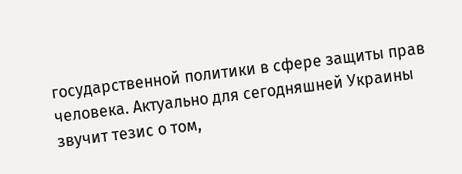государственной политики в сфере защиты прав человека. Актуально для сегодняшней Украины звучит тезис о том,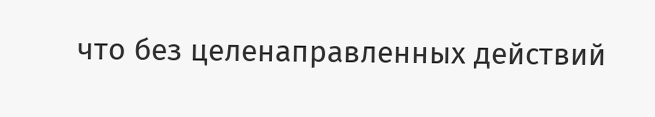что без целенаправленных действий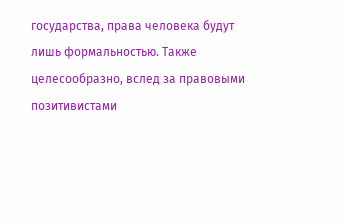государства, права человека будут лишь формальностью. Также целесообразно, вслед за правовыми позитивистами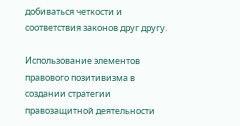добиваться четкости и соответствия законов друг другу.

Использование элементов правового позитивизма в создании стратегии правозащитной деятельности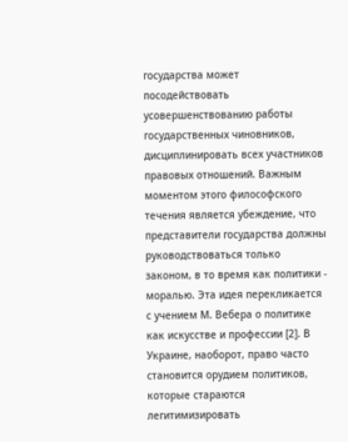государства может посодействовать усовершенствованию работы государственных чиновников, дисциплинировать всех участников правовых отношений. Важным моментом этого философского течения является убеждение, что представители государства должны руководствоваться только законом, в то время как политики - моралью. Эта идея перекликается с учением М. Вебера о политике как искусстве и профессии [2]. В Украине, наоборот, право часто становится орудием политиков, которые стараются легитимизировать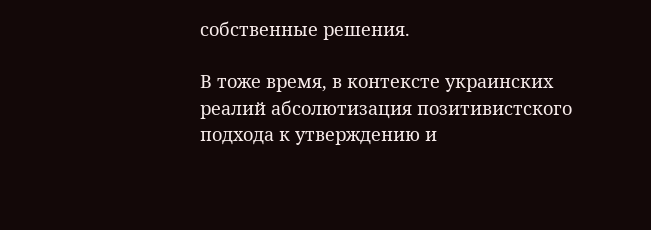собственные решения.

В тоже время, в контексте украинских реалий абсолютизация позитивистского подхода к утверждению и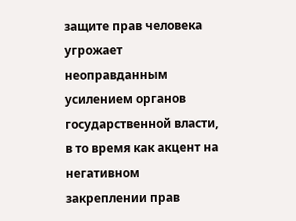защите прав человека угрожает неоправданным усилением органов государственной власти, в то время как акцент на негативном закреплении прав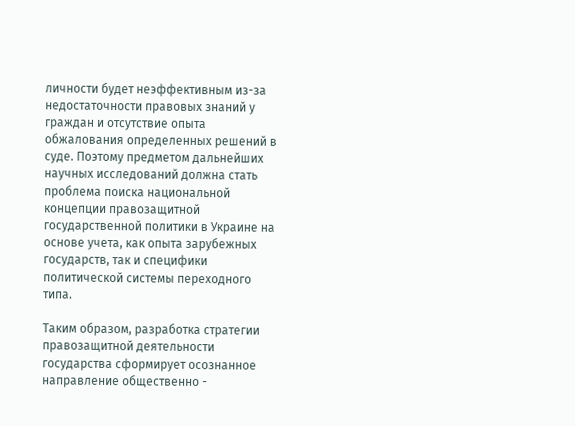личности будет неэффективным из-за недостаточности правовых знаний у граждан и отсутствие опыта обжалования определенных решений в суде. Поэтому предметом дальнейших научных исследований должна стать проблема поиска национальной концепции правозащитной государственной политики в Украине на основе учета, как опыта зарубежных государств, так и специфики политической системы переходного типа.

Таким образом, разработка стратегии правозащитной деятельности государства сформирует осознанное направление общественно -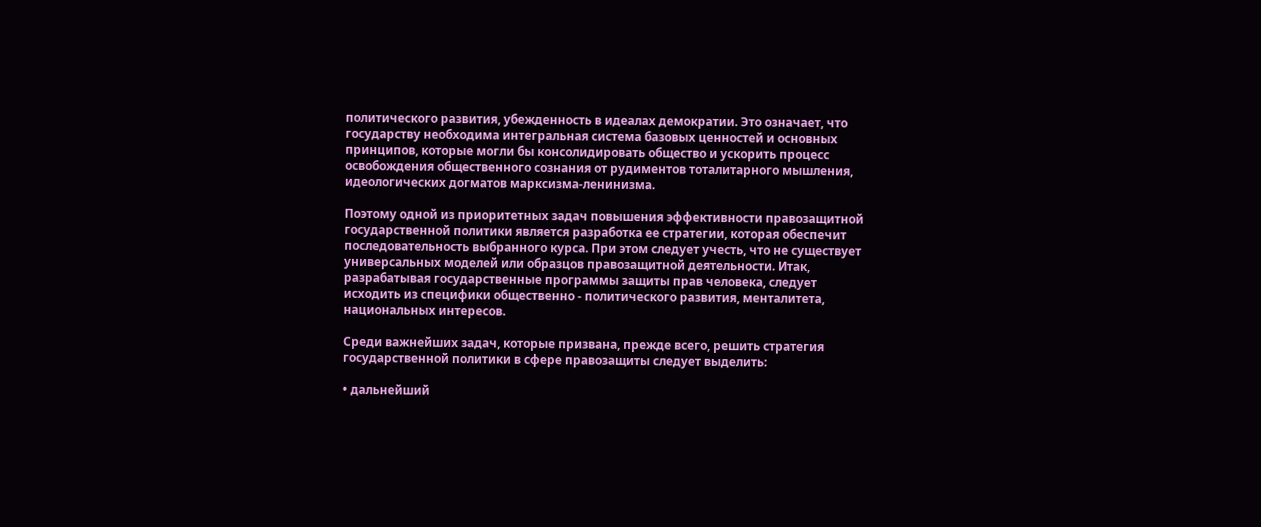политического развития, убежденность в идеалах демократии. Это означает, что государству необходима интегральная система базовых ценностей и основных принципов, которые могли бы консолидировать общество и ускорить процесс освобождения общественного сознания от рудиментов тоталитарного мышления, идеологических догматов марксизма-ленинизма.

Поэтому одной из приоритетных задач повышения эффективности правозащитной государственной политики является разработка ее стратегии, которая обеспечит последовательность выбранного курса. При этом следует учесть, что не существует универсальных моделей или образцов правозащитной деятельности. Итак, разрабатывая государственные программы защиты прав человека, следует исходить из специфики общественно - политического развития, менталитета, национальных интересов.

Среди важнейших задач, которые призвана, прежде всего, решить стратегия государственной политики в сфере правозащиты следует выделить:

• дальнейший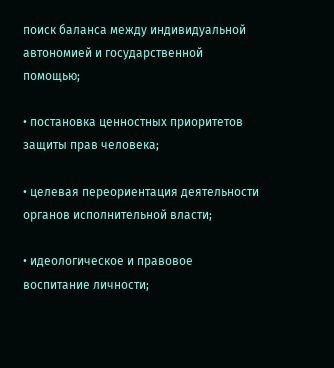поиск баланса между индивидуальной автономией и государственной помощью;

• постановка ценностных приоритетов защиты прав человека;

• целевая переориентация деятельности органов исполнительной власти;

• идеологическое и правовое воспитание личности;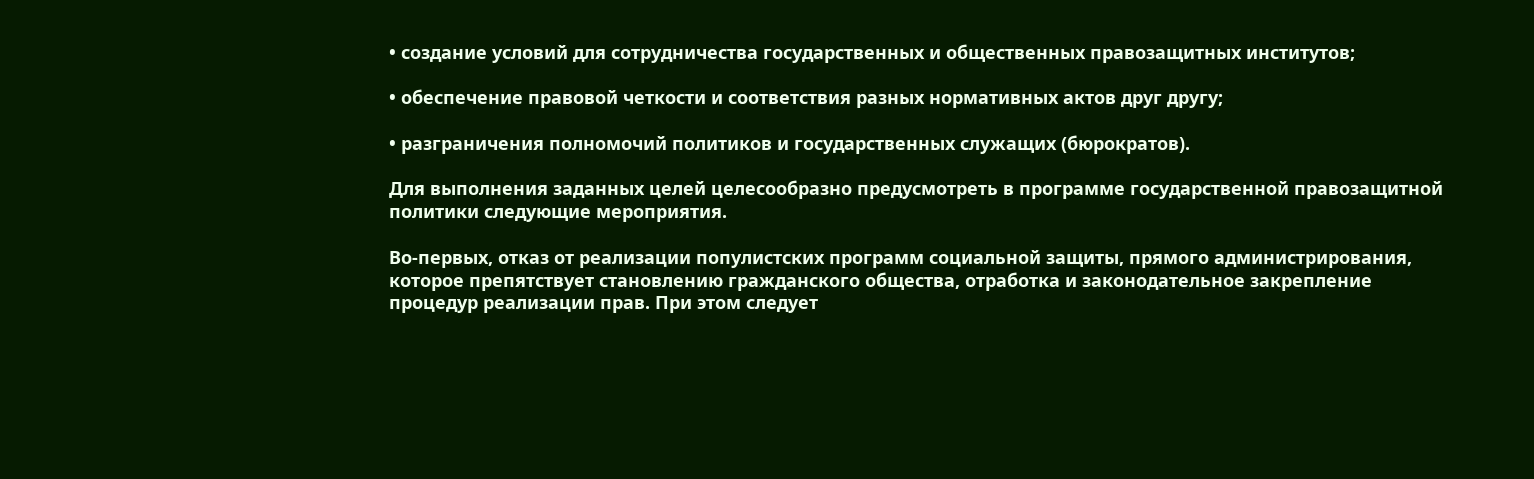• создание условий для сотрудничества государственных и общественных правозащитных институтов;

• обеспечение правовой четкости и соответствия разных нормативных актов друг другу;

• разграничения полномочий политиков и государственных служащих (бюрократов).

Для выполнения заданных целей целесообразно предусмотреть в программе государственной правозащитной политики следующие мероприятия.

Во-первых, отказ от реализации популистских программ социальной защиты, прямого администрирования, которое препятствует становлению гражданского общества, отработка и законодательное закрепление процедур реализации прав. При этом следует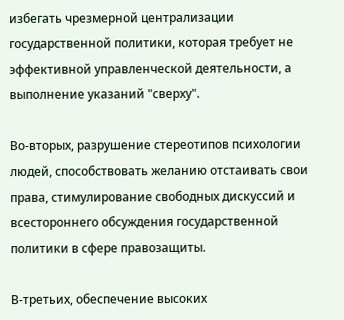избегать чрезмерной централизации государственной политики, которая требует не эффективной управленческой деятельности, а выполнение указаний "сверху".

Во-вторых, разрушение стереотипов психологии людей, способствовать желанию отстаивать свои права, стимулирование свободных дискуссий и всестороннего обсуждения государственной политики в сфере правозащиты.

В-третьих, обеспечение высоких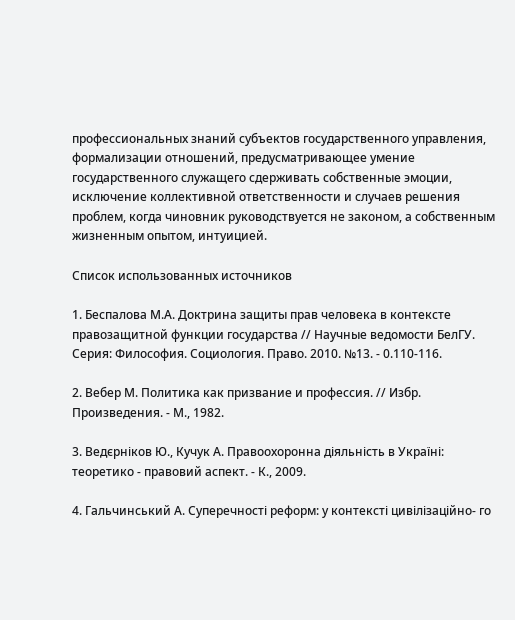профессиональных знаний субъектов государственного управления, формализации отношений, предусматривающее умение государственного служащего сдерживать собственные эмоции, исключение коллективной ответственности и случаев решения проблем, когда чиновник руководствуется не законом, а собственным жизненным опытом, интуицией.

Список использованных источников

1. Беспалова М.А. Доктрина защиты прав человека в контексте правозащитной функции государства // Научные ведомости БелГУ. Серия: Философия. Социология. Право. 2010. №13. - 0.110-116.

2. Вебер М. Политика как призвание и профессия. // Избр. Произведения. - М., 1982.

3. Ведєрніков Ю., Кучук А. Правоохоронна діяльність в Україні: теоретико - правовий аспект. - К., 2009.

4. Гальчинський А. Суперечності реформ: у контексті цивілізаційно- го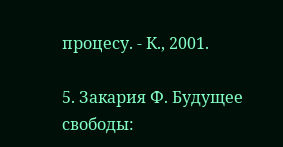процесу. - К., 2001.

5. Закария Ф. Будущее свободы: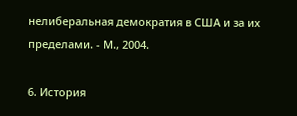нелиберальная демократия в США и за их пределами. - М., 2004.

6. История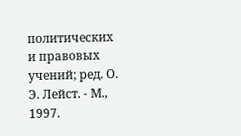политических и правовых учений; ред. О. Э. Лейст. - М., 1997.